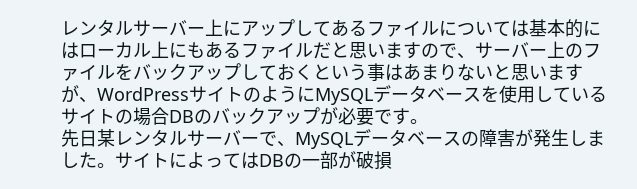レンタルサーバー上にアップしてあるファイルについては基本的にはローカル上にもあるファイルだと思いますので、サーバー上のファイルをバックアップしておくという事はあまりないと思いますが、WordPressサイトのようにMySQLデータベースを使用しているサイトの場合DBのバックアップが必要です。
先日某レンタルサーバーで、MySQLデータベースの障害が発生しました。サイトによってはDBの一部が破損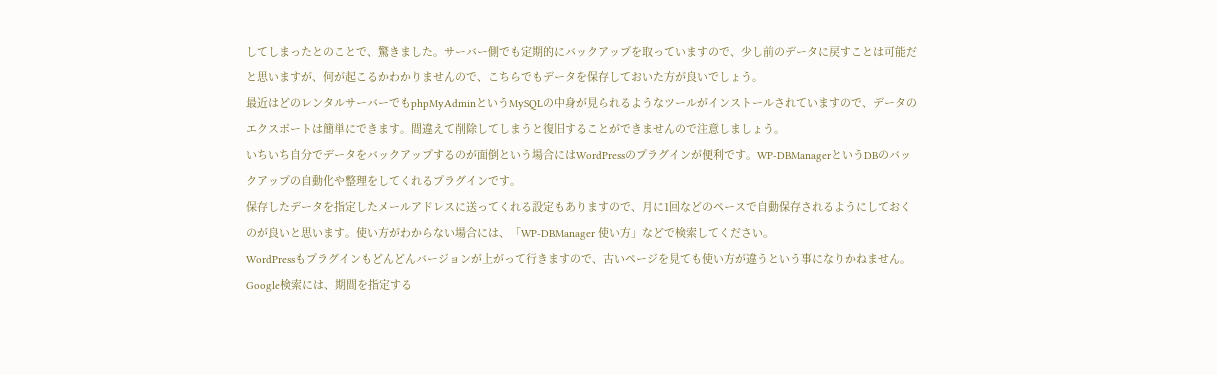してしまったとのことで、驚きました。サーバー側でも定期的にバックアップを取っていますので、少し前のデータに戻すことは可能だと思いますが、何が起こるかわかりませんので、こちらでもデータを保存しておいた方が良いでしょう。
最近はどのレンタルサーバーでもphpMyAdminというMySQLの中身が見られるようなツールがインストールされていますので、データのエクスポートは簡単にできます。間違えて削除してしまうと復旧することができませんので注意しましょう。
いちいち自分でデータをバックアップするのが面倒という場合にはWordPressのプラグインが便利です。WP-DBManagerというDBのバックアップの自動化や整理をしてくれるプラグインです。
保存したデータを指定したメールアドレスに送ってくれる設定もありますので、月に1回などのペースで自動保存されるようにしておくのが良いと思います。使い方がわからない場合には、「WP-DBManager 使い方」などで検索してください。
WordPressもプラグインもどんどんバージョンが上がって行きますので、古いページを見ても使い方が違うという事になりかねません。
Google検索には、期間を指定する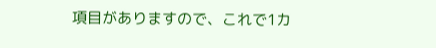項目がありますので、これで1カ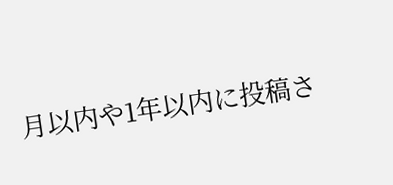月以内や1年以内に投稿さ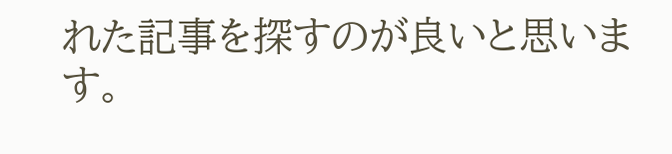れた記事を探すのが良いと思います。